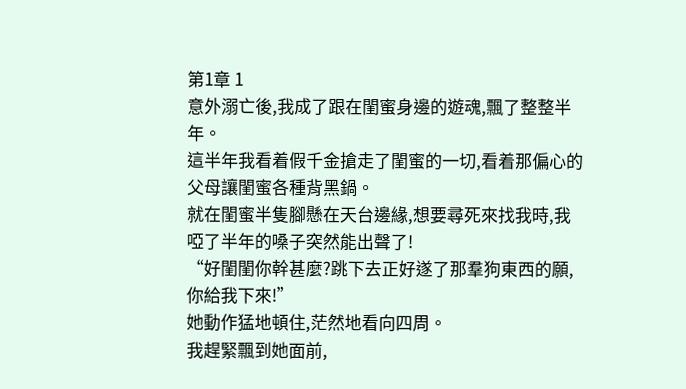第1章 1
意外溺亡後,我成了跟在閨蜜身邊的遊魂,飄了整整半年。
這半年我看着假千金搶走了閨蜜的一切,看着那偏心的父母讓閨蜜各種背黑鍋。
就在閨蜜半隻腳懸在天台邊緣,想要尋死來找我時,我啞了半年的嗓子突然能出聲了!
“好閨閨你幹甚麼?跳下去正好遂了那羣狗東西的願,你給我下來!”
她動作猛地頓住,茫然地看向四周。
我趕緊飄到她面前,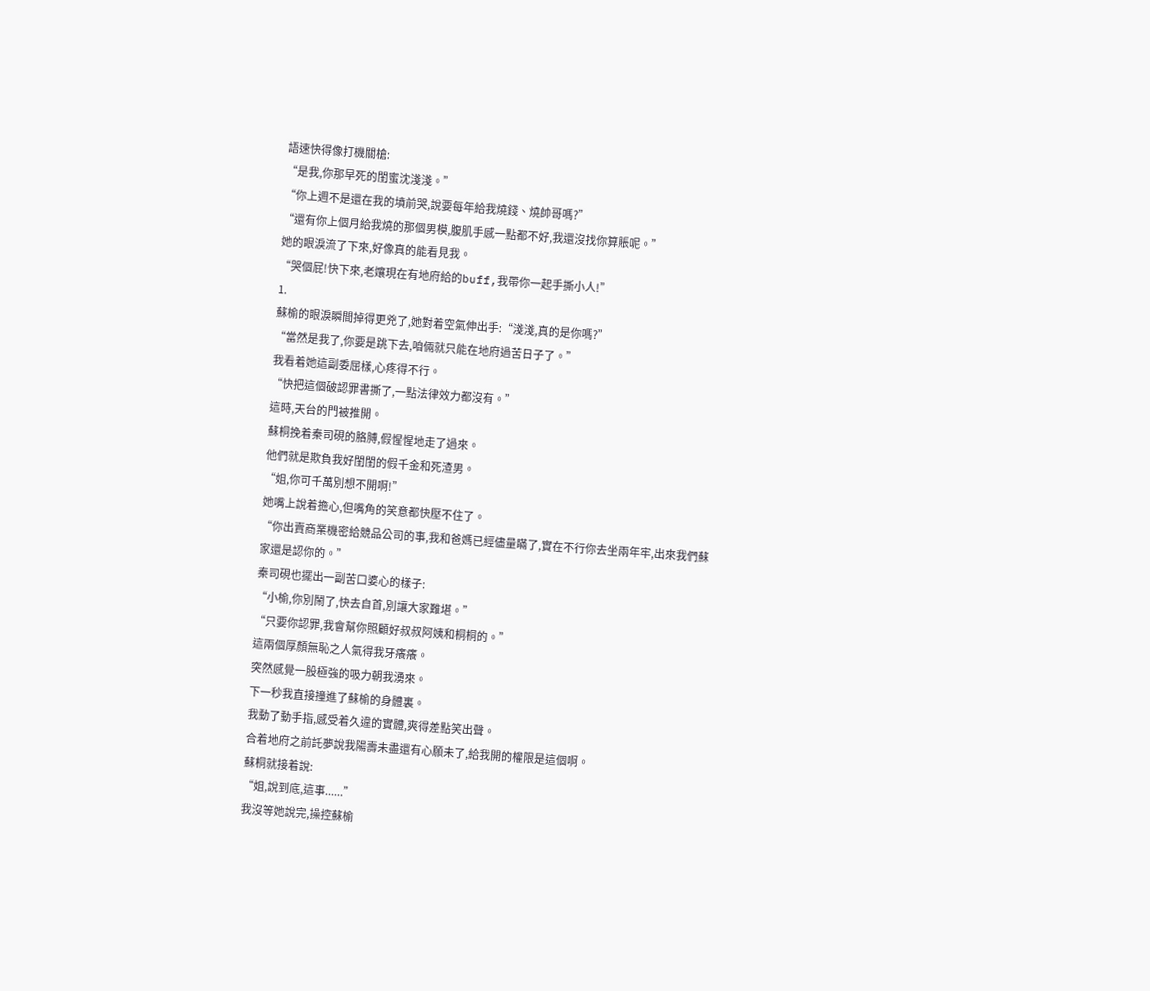語速快得像打機關槍:
“是我,你那早死的閨蜜沈淺淺。”
“你上週不是還在我的墳前哭,說要每年給我燒錢、燒帥哥嗎?”
“還有你上個月給我燒的那個男模,腹肌手感一點都不好,我還沒找你算賬呢。”
她的眼淚流了下來,好像真的能看見我。
“哭個屁!快下來,老孃現在有地府給的buff,我帶你一起手撕小人!”
1.
蘇榆的眼淚瞬間掉得更兇了,她對着空氣伸出手:“淺淺,真的是你嗎?”
“當然是我了,你要是跳下去,咱倆就只能在地府過苦日子了。”
我看着她這副委屈樣,心疼得不行。
“快把這個破認罪書撕了,一點法律效力都沒有。”
這時,天台的門被推開。
蘇桐挽着秦司硯的胳膊,假惺惺地走了過來。
他們就是欺負我好閨閨的假千金和死渣男。
“姐,你可千萬別想不開啊!”
她嘴上說着擔心,但嘴角的笑意都快壓不住了。
“你出賣商業機密給競品公司的事,我和爸媽已經儘量瞞了,實在不行你去坐兩年牢,出來我們蘇家還是認你的。”
秦司硯也擺出一副苦口婆心的樣子:
“小榆,你別鬧了,快去自首,別讓大家難堪。”
“只要你認罪,我會幫你照顧好叔叔阿姨和桐桐的。”
這兩個厚顏無恥之人氣得我牙癢癢。
突然感覺一股極強的吸力朝我湧來。
下一秒我直接撞進了蘇榆的身體裏。
我動了動手指,感受着久違的實體,爽得差點笑出聲。
合着地府之前託夢說我陽壽未盡還有心願未了,給我開的權限是這個啊。
蘇桐就接着說:
“姐,說到底,這事......”
我沒等她說完,操控蘇榆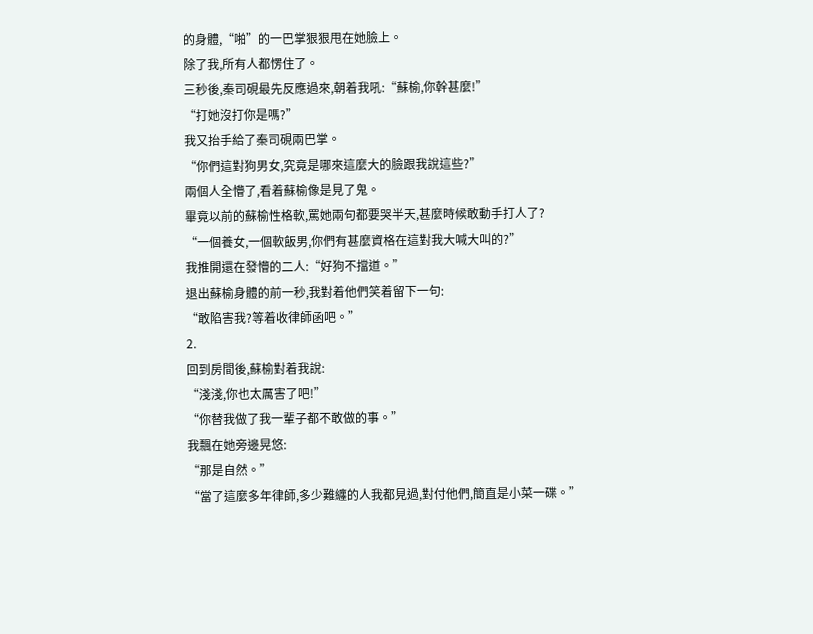的身體,“啪”的一巴掌狠狠甩在她臉上。
除了我,所有人都愣住了。
三秒後,秦司硯最先反應過來,朝着我吼:“蘇榆,你幹甚麼!”
“打她沒打你是嗎?”
我又抬手給了秦司硯兩巴掌。
“你們這對狗男女,究竟是哪來這麼大的臉跟我說這些?”
兩個人全懵了,看着蘇榆像是見了鬼。
畢竟以前的蘇榆性格軟,罵她兩句都要哭半天,甚麼時候敢動手打人了?
“一個養女,一個軟飯男,你們有甚麼資格在這對我大喊大叫的?”
我推開還在發懵的二人:“好狗不擋道。”
退出蘇榆身體的前一秒,我對着他們笑着留下一句:
“敢陷害我?等着收律師函吧。”
2.
回到房間後,蘇榆對着我說:
“淺淺,你也太厲害了吧!”
“你替我做了我一輩子都不敢做的事。”
我飄在她旁邊晃悠:
“那是自然。”
“當了這麼多年律師,多少難纏的人我都見過,對付他們,簡直是小菜一碟。”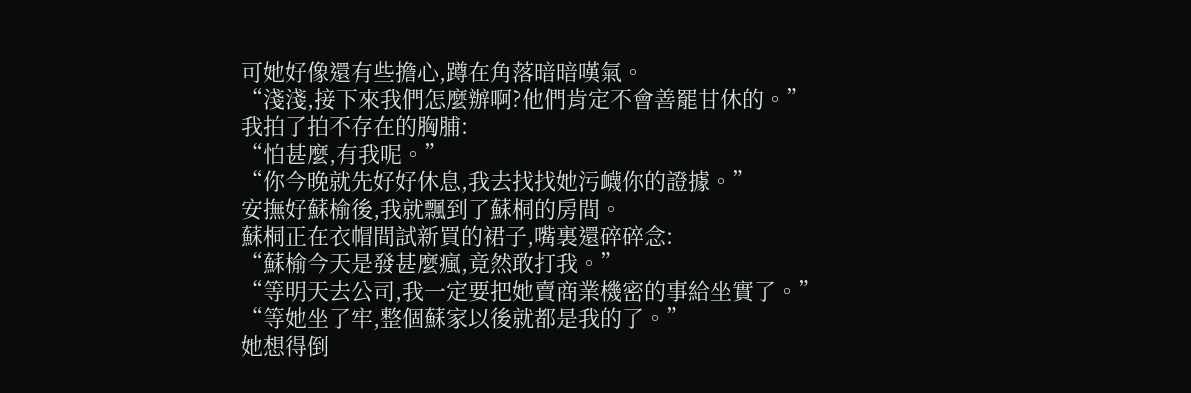可她好像還有些擔心,蹲在角落暗暗嘆氣。
“淺淺,接下來我們怎麼辦啊?他們肯定不會善罷甘休的。”
我拍了拍不存在的胸脯:
“怕甚麼,有我呢。”
“你今晚就先好好休息,我去找找她污衊你的證據。”
安撫好蘇榆後,我就飄到了蘇桐的房間。
蘇桐正在衣帽間試新買的裙子,嘴裏還碎碎念:
“蘇榆今天是發甚麼瘋,竟然敢打我。”
“等明天去公司,我一定要把她賣商業機密的事給坐實了。”
“等她坐了牢,整個蘇家以後就都是我的了。”
她想得倒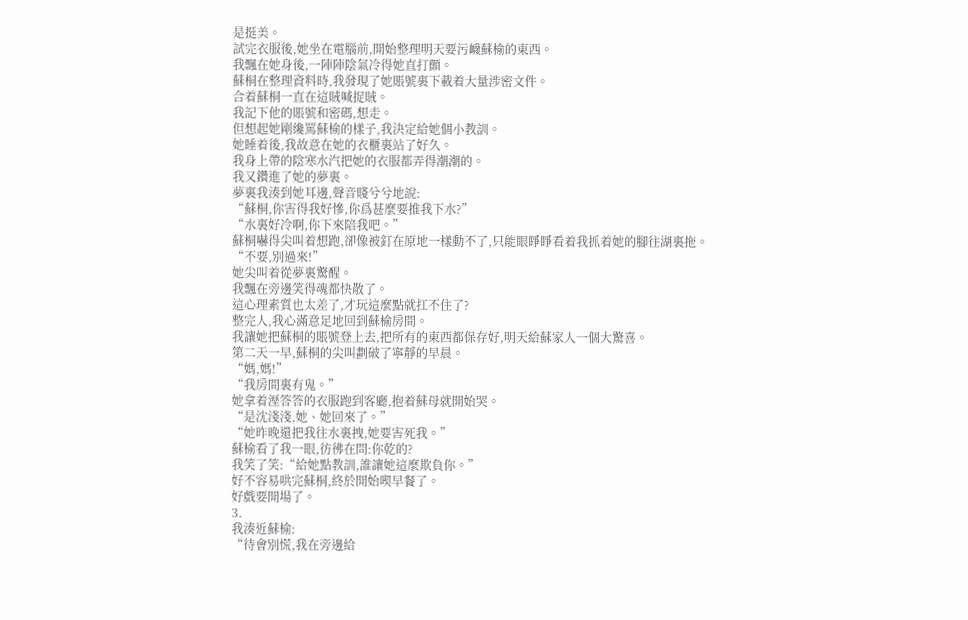是挺美。
試完衣服後,她坐在電腦前,開始整理明天要污衊蘇榆的東西。
我飄在她身後,一陣陣陰氣冷得她直打顫。
蘇桐在整理資料時,我發現了她賬號裏下載着大量涉密文件。
合着蘇桐一直在這賊喊捉賊。
我記下他的賬號和密碼,想走。
但想起她剛纔罵蘇榆的樣子,我決定給她個小教訓。
她睡着後,我故意在她的衣櫃裏站了好久。
我身上帶的陰寒水汽把她的衣服都弄得潮潮的。
我又鑽進了她的夢裏。
夢裏我湊到她耳邊,聲音賤兮兮地說:
“蘇桐,你害得我好慘,你爲甚麼要推我下水?”
“水裏好冷啊,你下來陪我吧。”
蘇桐嚇得尖叫着想跑,卻像被釘在原地一樣動不了,只能眼睜睜看着我抓着她的腳往湖裏拖。
“不要,別過來!”
她尖叫着從夢裏驚醒。
我飄在旁邊笑得魂都快散了。
這心理素質也太差了,才玩這麼點就扛不住了?
整完人,我心滿意足地回到蘇榆房間。
我讓她把蘇桐的賬號登上去,把所有的東西都保存好,明天給蘇家人一個大驚喜。
第二天一早,蘇桐的尖叫劃破了寧靜的早晨。
“媽,媽!”
“我房間裏有鬼。”
她拿着溼答答的衣服跑到客廳,抱着蘇母就開始哭。
“是沈淺淺,她、她回來了。”
“她昨晚還把我往水裏拽,她要害死我。”
蘇榆看了我一眼,彷彿在問:你乾的?
我笑了笑:“給她點教訓,誰讓她這麼欺負你。”
好不容易哄完蘇桐,終於開始喫早餐了。
好戲要開場了。
3.
我湊近蘇榆:
“待會別慌,我在旁邊給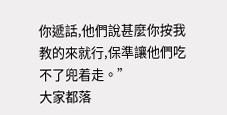你遞話,他們說甚麼你按我教的來就行,保準讓他們吃不了兜着走。”
大家都落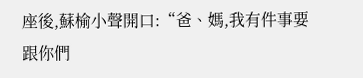座後,蘇榆小聲開口:“爸、媽,我有件事要跟你們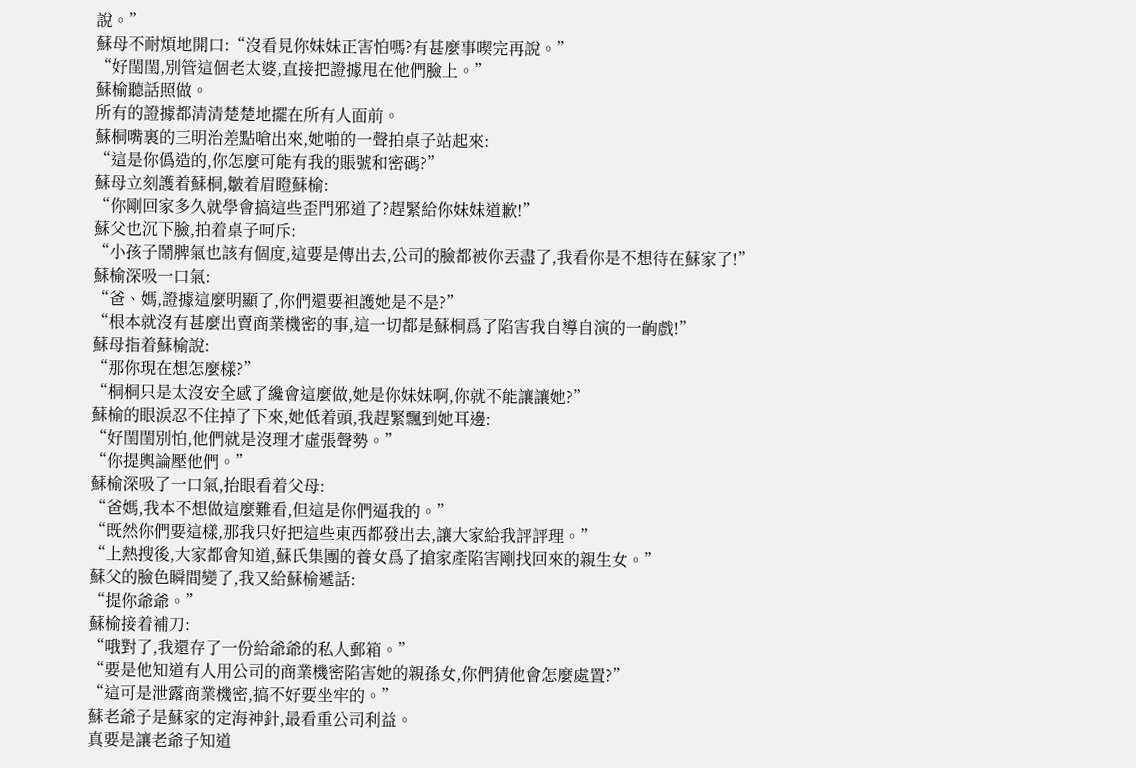說。”
蘇母不耐煩地開口:“沒看見你妹妹正害怕嗎?有甚麼事喫完再說。”
“好閨閨,別管這個老太婆,直接把證據甩在他們臉上。”
蘇榆聽話照做。
所有的證據都清清楚楚地擺在所有人面前。
蘇桐嘴裏的三明治差點嗆出來,她啪的一聲拍桌子站起來:
“這是你僞造的,你怎麼可能有我的賬號和密碼?”
蘇母立刻護着蘇桐,皺着眉瞪蘇榆:
“你剛回家多久就學會搞這些歪門邪道了?趕緊給你妹妹道歉!”
蘇父也沉下臉,拍着桌子呵斥:
“小孩子鬧脾氣也該有個度,這要是傳出去,公司的臉都被你丟盡了,我看你是不想待在蘇家了!”
蘇榆深吸一口氣:
“爸、媽,證據這麼明顯了,你們還要袒護她是不是?”
“根本就沒有甚麼出賣商業機密的事,這一切都是蘇桐爲了陷害我自導自演的一齣戲!”
蘇母指着蘇榆說:
“那你現在想怎麼樣?”
“桐桐只是太沒安全感了纔會這麼做,她是你妹妹啊,你就不能讓讓她?”
蘇榆的眼淚忍不住掉了下來,她低着頭,我趕緊飄到她耳邊:
“好閨閨別怕,他們就是沒理才虛張聲勢。”
“你提輿論壓他們。”
蘇榆深吸了一口氣,抬眼看着父母:
“爸媽,我本不想做這麼難看,但這是你們逼我的。”
“既然你們要這樣,那我只好把這些東西都發出去,讓大家給我評評理。”
“上熱搜後,大家都會知道,蘇氏集團的養女爲了搶家產陷害剛找回來的親生女。”
蘇父的臉色瞬間變了,我又給蘇榆遞話:
“提你爺爺。”
蘇榆接着補刀:
“哦對了,我還存了一份給爺爺的私人郵箱。”
“要是他知道有人用公司的商業機密陷害她的親孫女,你們猜他會怎麼處置?”
“這可是泄露商業機密,搞不好要坐牢的。”
蘇老爺子是蘇家的定海神針,最看重公司利益。
真要是讓老爺子知道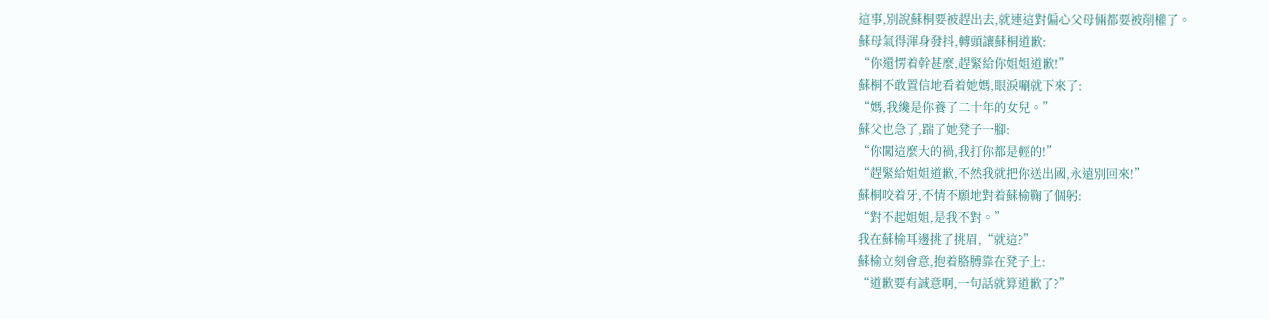這事,別說蘇桐要被趕出去,就連這對偏心父母倆都要被削權了。
蘇母氣得渾身發抖,轉頭讓蘇桐道歉:
“你還愣着幹甚麼,趕緊給你姐姐道歉!”
蘇桐不敢置信地看着她媽,眼淚唰就下來了:
“媽,我纔是你養了二十年的女兒。”
蘇父也急了,踹了她凳子一腳:
“你闖這麼大的禍,我打你都是輕的!”
“趕緊給姐姐道歉,不然我就把你送出國,永遠別回來!”
蘇桐咬着牙,不情不願地對着蘇榆鞠了個躬:
“對不起姐姐,是我不對。”
我在蘇榆耳邊挑了挑眉,“就這?”
蘇榆立刻會意,抱着胳膊靠在凳子上:
“道歉要有誠意啊,一句話就算道歉了?”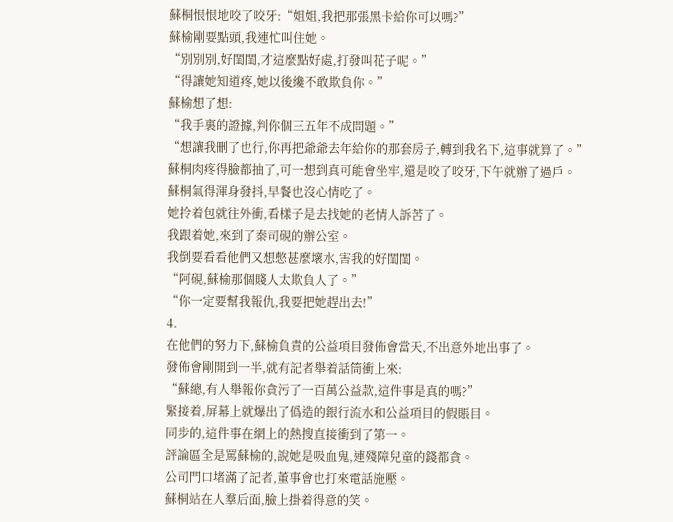蘇桐恨恨地咬了咬牙:“姐姐,我把那張黑卡給你可以嗎?”
蘇榆剛要點頭,我連忙叫住她。
“別別別,好閨閨,才這麼點好處,打發叫花子呢。”
“得讓她知道疼,她以後纔不敢欺負你。”
蘇榆想了想:
“我手裏的證據,判你個三五年不成問題。”
“想讓我刪了也行,你再把爺爺去年給你的那套房子,轉到我名下,這事就算了。”
蘇桐肉疼得臉都抽了,可一想到真可能會坐牢,還是咬了咬牙,下午就辦了過戶。
蘇桐氣得渾身發抖,早餐也沒心情吃了。
她拎着包就往外衝,看樣子是去找她的老情人訴苦了。
我跟着她,來到了秦司硯的辦公室。
我倒要看看他們又想憋甚麼壞水,害我的好閨閨。
“阿硯,蘇榆那個賤人太欺負人了。”
“你一定要幫我報仇,我要把她趕出去!”
4.
在他們的努力下,蘇榆負責的公益項目發佈會當天,不出意外地出事了。
發佈會剛開到一半,就有記者舉着話筒衝上來:
“蘇總,有人舉報你貪污了一百萬公益款,這件事是真的嗎?”
緊接着,屏幕上就爆出了僞造的銀行流水和公益項目的假賬目。
同步的,這件事在網上的熱搜直接衝到了第一。
評論區全是罵蘇榆的,說她是吸血鬼,連殘障兒童的錢都貪。
公司門口堵滿了記者,董事會也打來電話施壓。
蘇桐站在人羣后面,臉上掛着得意的笑。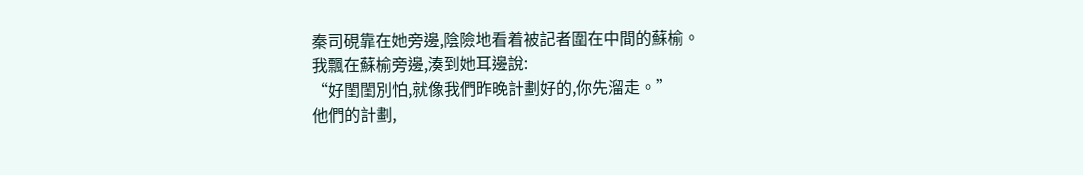秦司硯靠在她旁邊,陰險地看着被記者圍在中間的蘇榆。
我飄在蘇榆旁邊,湊到她耳邊說:
“好閨閨別怕,就像我們昨晚計劃好的,你先溜走。”
他們的計劃,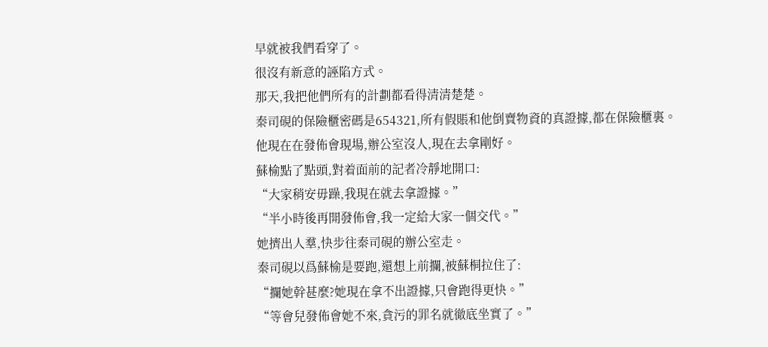早就被我們看穿了。
很沒有新意的誣陷方式。
那天,我把他們所有的計劃都看得清清楚楚。
秦司硯的保險櫃密碼是654321,所有假賬和他倒賣物資的真證據,都在保險櫃裏。
他現在在發佈會現場,辦公室沒人,現在去拿剛好。
蘇榆點了點頭,對着面前的記者冷靜地開口:
“大家稍安毋躁,我現在就去拿證據。”
“半小時後再開發佈會,我一定給大家一個交代。”
她擠出人羣,快步往秦司硯的辦公室走。
秦司硯以爲蘇榆是要跑,還想上前攔,被蘇桐拉住了:
“攔她幹甚麼?她現在拿不出證據,只會跑得更快。”
“等會兒發佈會她不來,貪污的罪名就徹底坐實了。”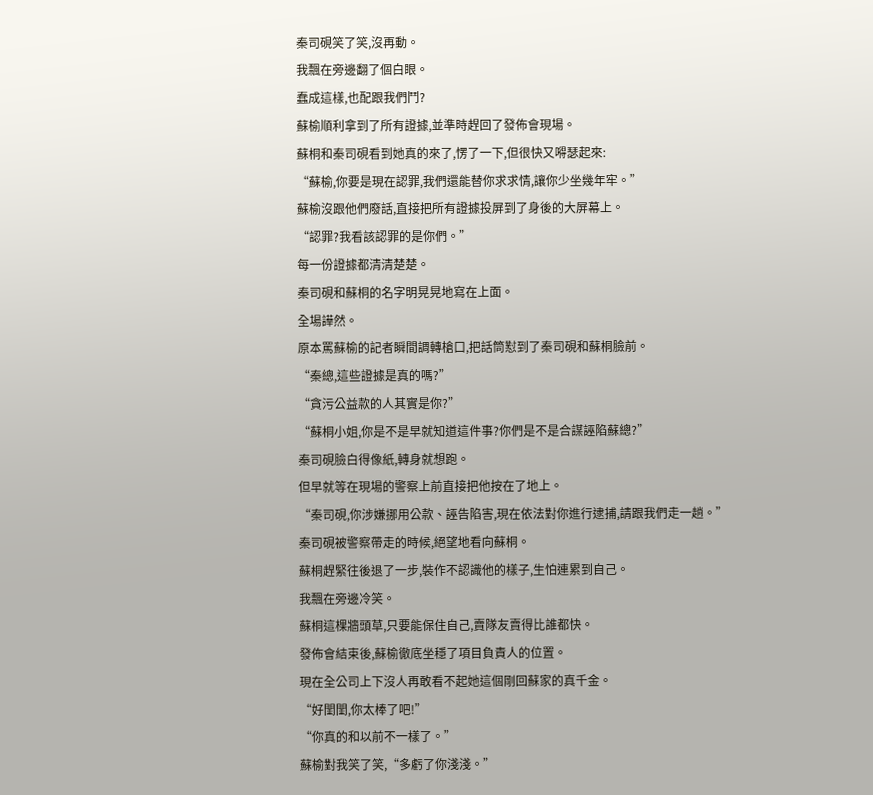秦司硯笑了笑,沒再動。
我飄在旁邊翻了個白眼。
蠢成這樣,也配跟我們鬥?
蘇榆順利拿到了所有證據,並準時趕回了發佈會現場。
蘇桐和秦司硯看到她真的來了,愣了一下,但很快又嘚瑟起來:
“蘇榆,你要是現在認罪,我們還能替你求求情,讓你少坐幾年牢。”
蘇榆沒跟他們廢話,直接把所有證據投屏到了身後的大屏幕上。
“認罪?我看該認罪的是你們。”
每一份證據都清清楚楚。
秦司硯和蘇桐的名字明晃晃地寫在上面。
全場譁然。
原本罵蘇榆的記者瞬間調轉槍口,把話筒懟到了秦司硯和蘇桐臉前。
“秦總,這些證據是真的嗎?”
“貪污公益款的人其實是你?”
“蘇桐小姐,你是不是早就知道這件事?你們是不是合謀誣陷蘇總?”
秦司硯臉白得像紙,轉身就想跑。
但早就等在現場的警察上前直接把他按在了地上。
“秦司硯,你涉嫌挪用公款、誣告陷害,現在依法對你進行逮捕,請跟我們走一趟。”
秦司硯被警察帶走的時候,絕望地看向蘇桐。
蘇桐趕緊往後退了一步,裝作不認識他的樣子,生怕連累到自己。
我飄在旁邊冷笑。
蘇桐這棵牆頭草,只要能保住自己,賣隊友賣得比誰都快。
發佈會結束後,蘇榆徹底坐穩了項目負責人的位置。
現在全公司上下沒人再敢看不起她這個剛回蘇家的真千金。
“好閨閨,你太棒了吧!”
“你真的和以前不一樣了。”
蘇榆對我笑了笑,“多虧了你淺淺。”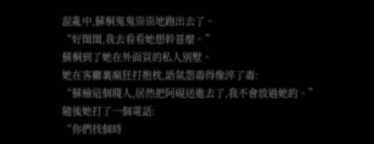混亂中,蘇桐鬼鬼祟祟地跑出去了。
“好閨閨,我去看看她想幹甚麼。”
蘇桐到了她在外面買的私人別墅。
她在客廳裏瘋狂打抱枕,語氣怨毒得像淬了毒:
“蘇榆這個賤人,居然把阿硯送進去了,我不會放過她的。”
隨後她打了一個電話:
“你們找個時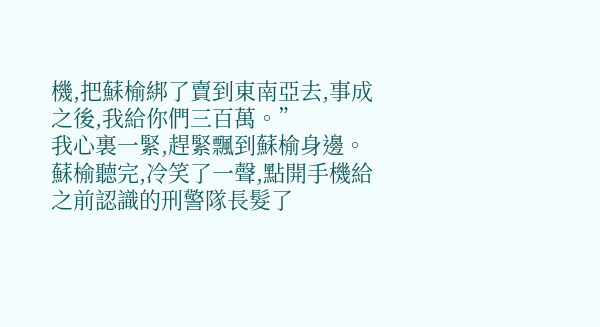機,把蘇榆綁了賣到東南亞去,事成之後,我給你們三百萬。”
我心裏一緊,趕緊飄到蘇榆身邊。
蘇榆聽完,冷笑了一聲,點開手機給之前認識的刑警隊長髮了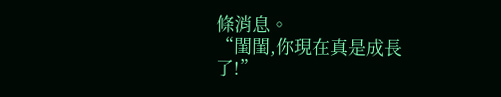條消息。
“閨閨,你現在真是成長了!”